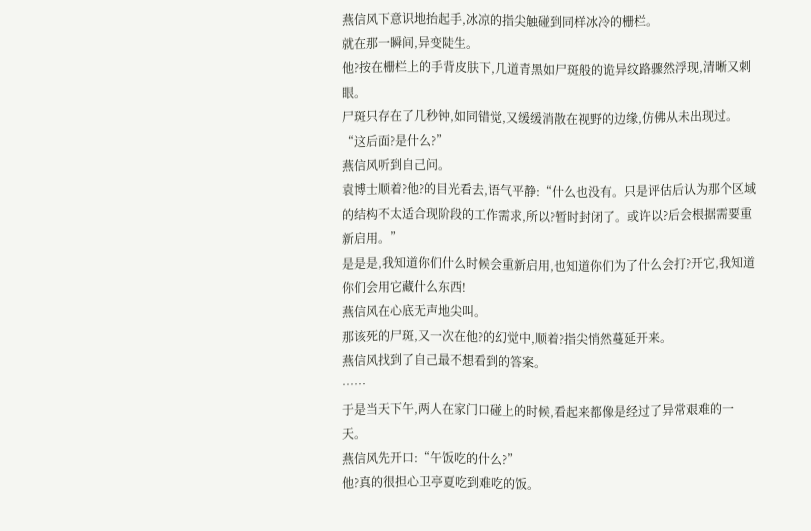燕信风下意识地抬起手,冰凉的指尖触碰到同样冰冷的栅栏。
就在那一瞬间,异变陡生。
他?按在栅栏上的手背皮肤下,几道青黑如尸斑般的诡异纹路骤然浮现,清晰又刺眼。
尸斑只存在了几秒钟,如同错觉,又缓缓消散在视野的边缘,仿佛从未出现过。
“这后面?是什么?”
燕信风听到自己问。
袁博士顺着?他?的目光看去,语气平静:“什么也没有。只是评估后认为那个区域的结构不太适合现阶段的工作需求,所以?暂时封闭了。或许以?后会根据需要重新启用。”
是是是,我知道你们什么时候会重新启用,也知道你们为了什么会打?开它,我知道你们会用它藏什么东西!
燕信风在心底无声地尖叫。
那该死的尸斑,又一次在他?的幻觉中,顺着?指尖悄然蔓延开来。
燕信风找到了自己最不想看到的答案。
……
于是当天下午,两人在家门口碰上的时候,看起来都像是经过了异常艰难的一天。
燕信风先开口:“午饭吃的什么?”
他?真的很担心卫亭夏吃到难吃的饭。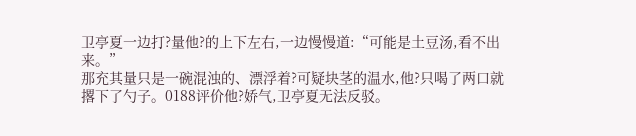卫亭夏一边打?量他?的上下左右,一边慢慢道:“可能是土豆汤,看不出来。”
那充其量只是一碗混浊的、漂浮着?可疑块茎的温水,他?只喝了两口就撂下了勺子。0188评价他?娇气,卫亭夏无法反驳。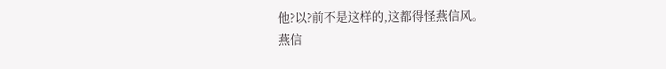他?以?前不是这样的,这都得怪燕信风。
燕信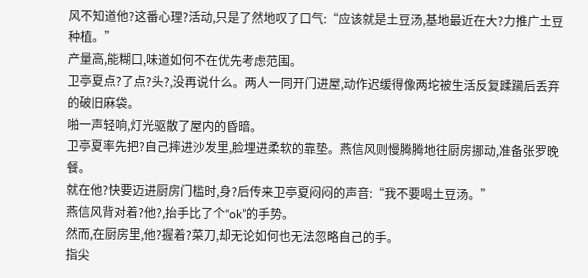风不知道他?这番心理?活动,只是了然地叹了口气:“应该就是土豆汤,基地最近在大?力推广土豆种植。”
产量高,能糊口,味道如何不在优先考虑范围。
卫亭夏点?了点?头?,没再说什么。两人一同开门进屋,动作迟缓得像两坨被生活反复蹂躏后丢弃的破旧麻袋。
啪一声轻响,灯光驱散了屋内的昏暗。
卫亭夏率先把?自己摔进沙发里,脸埋进柔软的靠垫。燕信风则慢腾腾地往厨房挪动,准备张罗晚餐。
就在他?快要迈进厨房门槛时,身?后传来卫亭夏闷闷的声音:“我不要喝土豆汤。”
燕信风背对着?他?,抬手比了个“ok”的手势。
然而,在厨房里,他?握着?菜刀,却无论如何也无法忽略自己的手。
指尖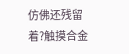仿佛还残留着?触摸合金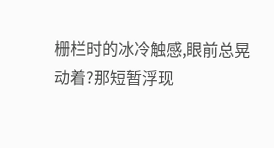栅栏时的冰冷触感,眼前总晃动着?那短暂浮现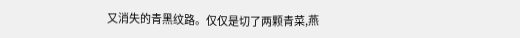又消失的青黑纹路。仅仅是切了两颗青菜,燕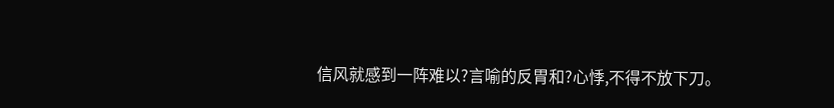信风就感到一阵难以?言喻的反胃和?心悸,不得不放下刀。